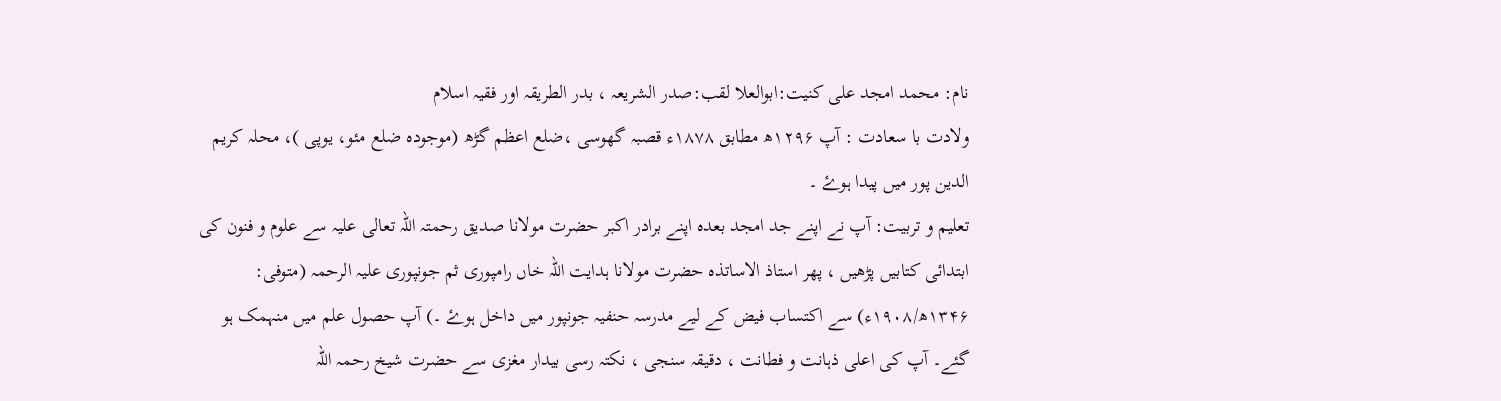نام: محمد امجد علی کنیت:ابوالعلا لقب:صدر الشریعہ ، بدر الطریقہ اور فقیہ اسلام
ولادت با سعادت : آپ ۱۲۹۶ھ مطابق ۱۸۷۸ء قصبہ گھوسی ،ضلع اعظم گڑھ (موجودہ ضلع مئو، یوپی )، محلہ کریم الدین پور میں پیدا ہوۓ ۔
تعلیم و تربیت: آپ نے اپنے جد امجد بعدہ اپنے برادر اکبر حضرت مولانا صدیق رحمتہ اللہ تعالی علیہ سے علوم و فنون کی ابتدائی کتابیں پڑھیں ، پھر استاذ الاساتذہ حضرت مولانا ہدایت اللہ خاں رامپوری ثم جونپوری علیہ الرحمہ (متوفی: ۱۳۴۶ھ/۱۹۰۸ء) سے اکتساب فیض کے لیے مدرسہ حنفیہ جونپور میں داخل ہوۓ ۔) آپ حصول علم میں منہمک ہو گئے۔ آپ کی اعلی ذہانت و فطانت ، دقیقہ سنجی ، نکتہ رسی بیدار مغزی سے حضرت شیخ رحمہ اللہ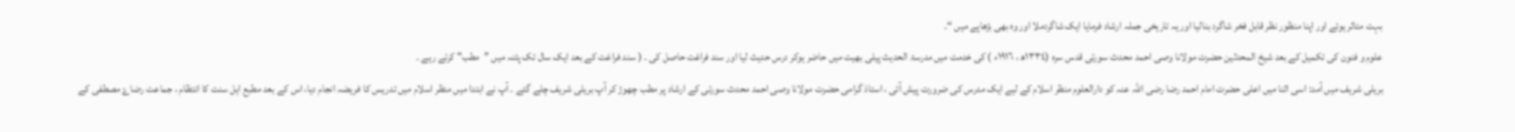بہت متاثر ہوئے اور اپنا منظور نظر قابل فخر شاگرد بنالیا اور یہ تاریخی جملہ ارشاد فرمایا ایک شاگردملا اور وہ بھی بڑھاپے میں “۔
علوم و فنون کی تکمیل کے بعد شیخ المحدثین حضرت مولانا وصی احمد محدث سورتی قدس سرہ (۱۳۳٤ھ ، ۱۹۱٦ء ) کی خدمت میں مدرسۃ الحدیث پیلی بھیت میں حاضر ہوکر درس حدیث لیا اور سند فراغت حاصل کی ۔ ( سند فراغت کے بعد ایک سال تک پٹنہ میں ’’مطب" کرتے رہے ۔
بریلی شریف میں آمد: اسی اثنا میں اعلی حضرت امام احمد رضا رضی اللہ عنہ کو دارالعلوم منظر اسلام کے لیے ایک مدرس کی ضرورت پیش آئی ، استاذ گرامی حضرت مولانا وصی احمد محدث سورتی کے ارشاد پر مطب چھوڑ کر آپ بریلی شریف چلے گئے ۔ آپ نے ابتدا میں منظر اسلام میں تدریس کا فریضہ انجام دیا، اس کے بعد مطبع اہل سنت کا انتظام ، جماعت رضاۓ مصطفی کے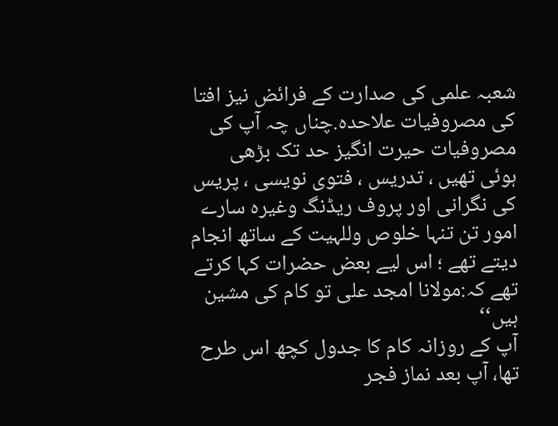شعبہ علمی کی صدارت کے فرائض نیز افتا کی مصروفیات علاحدہ.چناں چہ آپ کی مصروفیات حیرت انگیز حد تک بڑھی ہوئی تھیں ، تدریس ، فتوی نویسی ، پریس کی نگرانی اور پروف ریڈنگ وغیرہ سارے امور تن تنہا خلوص وللہیت کے ساتھ انجام دیتے تھے ؛ اس لیے بعض حضرات کہا کرتے تھے کہ:مولانا امجد علی تو کام کی مشین ہیں‘‘
آپ کے روزانہ کام کا جدول کچھ اس طرح تھا، آپ بعد نماز فجر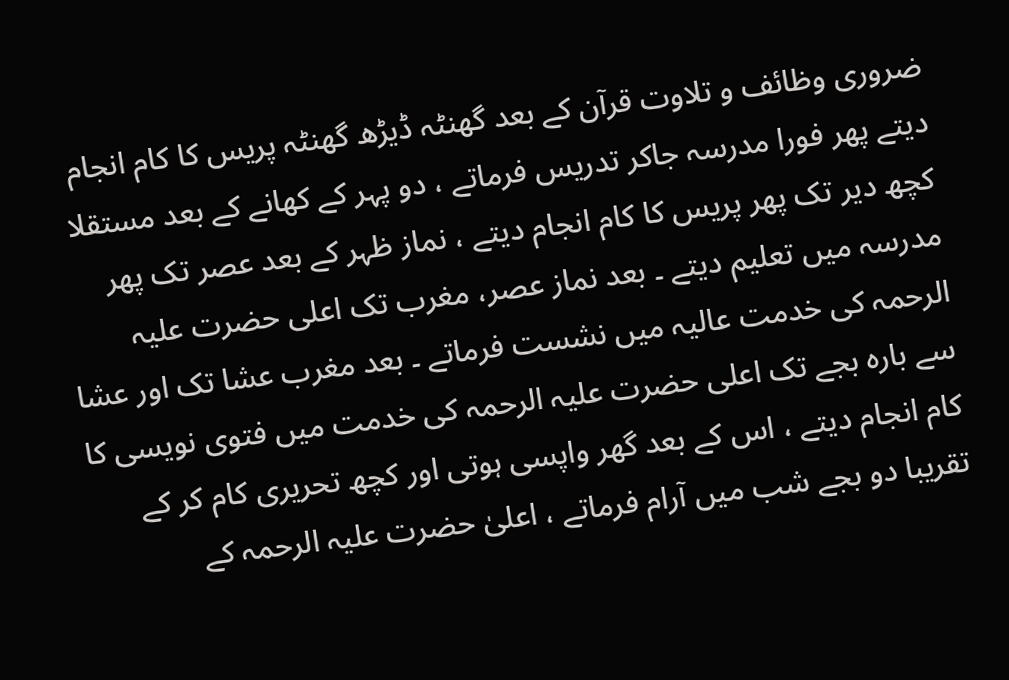ضروری وظائف و تلاوت قرآن کے بعد گھنٹہ ڈیڑھ گھنٹہ پریس کا کام انجام دیتے پھر فورا مدرسہ جاکر تدریس فرماتے ، دو پہر کے کھانے کے بعد مستقلا کچھ دیر تک پھر پریس کا کام انجام دیتے ، نماز ظہر کے بعد عصر تک پھر مدرسہ میں تعلیم دیتے ۔ بعد نماز عصر، مغرب تک اعلی حضرت علیہ الرحمہ کی خدمت عالیہ میں نشست فرماتے ۔ بعد مغرب عشا تک اور عشا سے بارہ بجے تک اعلی حضرت علیہ الرحمہ کی خدمت میں فتوی نویسی کا کام انجام دیتے ، اس کے بعد گھر واپسی ہوتی اور کچھ تحریری کام کر کے تقریبا دو بجے شب میں آرام فرماتے ، اعلیٰ حضرت علیہ الرحمہ کے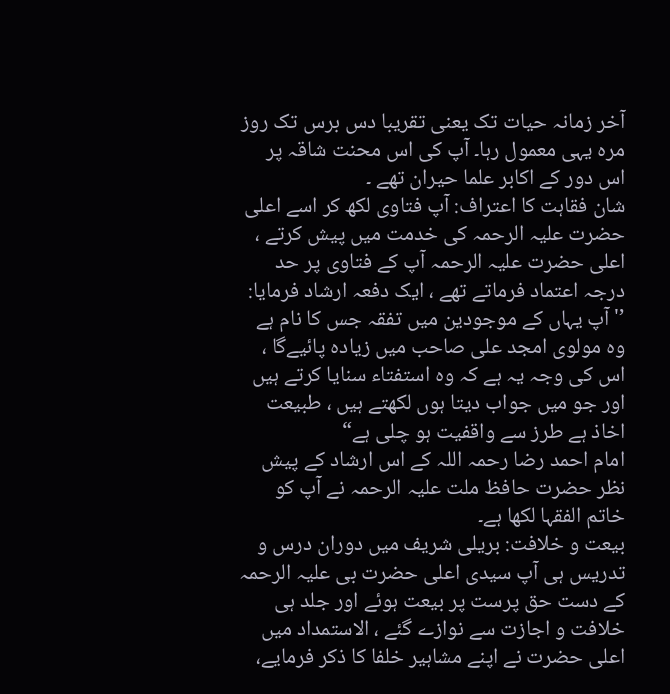آخر زمانہ حیات تک یعنی تقریبا دس برس تک روز مرہ یہی معمول رہا۔ آپ کی اس محنت شاقہ پر اس دور کے اکابر علما حیران تھے ۔
شان فقاہت کا اعتراف: آپ فتاوی لکھ کر اسے اعلی حضرت علیہ الرحمہ کی خدمت میں پیش کرتے ، اعلی حضرت علیہ الرحمہ آپ کے فتاوی پر حد درجہ اعتماد فرماتے تھے ، ایک دفعہ ارشاد فرمایا: ’' آپ یہاں کے موجودین میں تفقہ جس کا نام ہے وہ مولوی امجد علی صاحب میں زیادہ پائیےگا ، اس کی وجہ یہ ہے کہ وہ استفتاء سنایا کرتے ہیں اور جو میں جواب دیتا ہوں لکھتے ہیں ، طبیعت اخاذ ہے طرز سے واقفیت ہو چلی ہے“
امام احمد رضا رحمہ اللہ کے اس ارشاد کے پیش نظر حضرت حافظ ملت علیہ الرحمہ نے آپ کو خاتم الفقہا لکھا ہے۔
بیعت و خلافت: بریلی شریف میں دوران درس و تدریس ہی آپ سیدی اعلی حضرت بی علیہ الرحمہ کے دست حق پرست پر بیعت ہوئے اور جلد ہی خلافت و اجازت سے نوازے گئے ، الاستمداد میں اعلی حضرت نے اپنے مشاہیر خلفا کا ذکر فرمایے،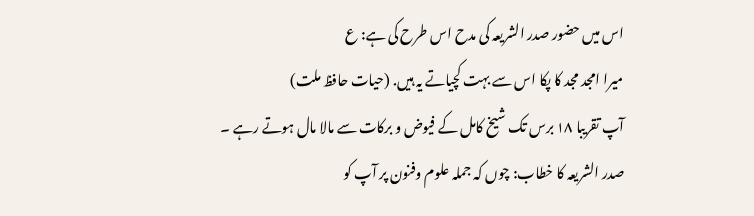اس میں حضور صدر الشریعہ کی مدح اس طرح کی ہے: ع
میرا امجد مجد کا پکا اس سے بہت کچیاتے یہ ہیں. (حیات حافظ ملت)
آپ تقریبا ۱۸ برس تک شیخ کامل کے فیوض و برکات سے مالا مال ہوتے رہے ۔
صدر الشریعہ کا خطاب: چوں کہ جملہ علوم وفنون پر آپ کو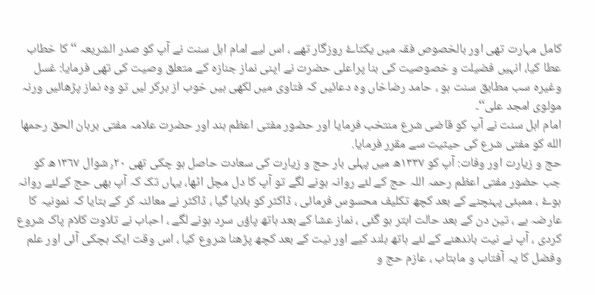کامل مہارت تھی اور بالخصوص فقہ میں یکتاۓ روزگار تھے ، اس لیے امام اہل سنت نے آپ کو صدر الشریعہ ‘‘ کا خطاب عطا کیا، انہیں فضیلت و خصوصیت کی بنا پراعلی حضرت نے اپنی نماز جنازہ کے متعلق وصیت کی تھی فرمایا: غسل وغیرہ سب مطابق سنت ہو ، حامد رضاخاں وہ دعائیں کہ فتاوی میں لکھی ہیں خوب از برکر لیں تو وہ نماز پڑھائیں ورنہ مولوی امجد علی‘‘۔
امام اہل سنت نے آپ کو قاضی شرع منتخب فرمایا اور حضور مفتی اعظم ہند اور حضرت علامہ مفتی برہان الحق رحمها الله کو مفتی شرع کی حیثیت سے مقرر فرمایا.
حج و زیارت اور وفات: آپ کو ۱۳۳۷ھ میں پہلی بار حج و زیارت کی سعادت حاصل ہو چکی تھی ٫۲۰ شوال ۱۳٦٧ھ کو جب حضور مفتی اعظم رحمہ اللہ حج کے لئے روانہ ہونے لگے تو آپ کا دل مچل اٹھا، یہاں تک کہ آپ بھی حج کےلئے روانہ ہوۓ ، ممبئی پہنچنے کے بعد کچھ تکلیف محسوس فرمائی ، ڈاکٹر کو بلایا گیا ، ڈاکٹر نے معائنہ کر کے بتایا کہ نمونیہ کا عارضہ ہے ، تین دن کے بعد حالت ابتر ہو گئی ، نماز عشا کے بعد ہاتھ پاؤں سرد ہونے لگے ، احباب نے تلاوت کلام پاک شروع کردی ، آپ نے نیت باندھنے کے لئے ہاتھ بلند کیے اور نیت کے بعد کچھ پڑھنا شروع کیا ، اس وقت ایک ہچکی آئی اور علم وفضل کا یہ آفتاب و ماہتاب ، عازم حج و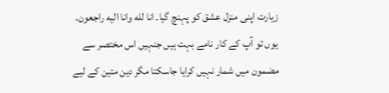زیارت اپنی منزل عشق کو پہنچ گیا۔ انا لله وانا اليه راجعون.
یوں تو آپ کے کار نامے بہت ہیں جنہیں اس مختصر سے مضمون میں شمار نہیں کرایا جاسکتا مگر دین متین کے لیے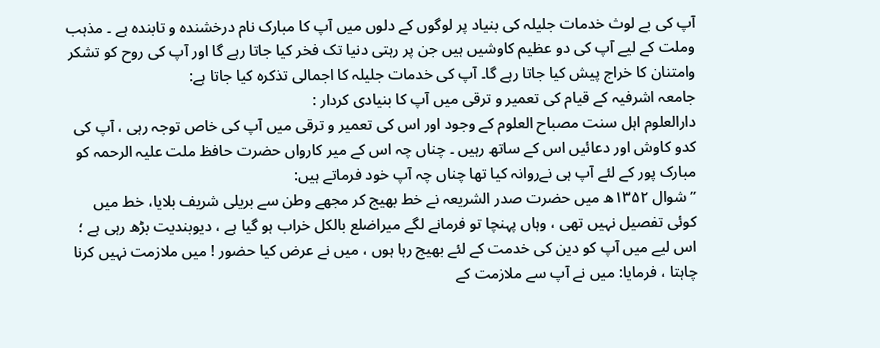آپ کی بے لوث خدمات جلیلہ کی بنیاد پر لوگوں کے دلوں میں آپ کا مبارک نام درخشندہ و تابندہ ہے ۔ مذہب وملت کے لیے آپ کی دو عظیم کاوشیں ہیں جن پر رہتی دنیا تک فخر کیا جاتا رہے گا اور آپ کی روح کو تشکر وامتنان کا خراج پیش کیا جاتا رہے گا۔ آپ کی خدمات جلیلہ کا اجمالی تذکرہ کیا جاتا ہے:
جامعہ اشرفیہ کے قیام کی تعمیر و ترقی میں آپ کا بنیادی کردار :
دارالعلوم اہل سنت مصباح العلوم کے وجود اور اس کی تعمیر و ترقی میں آپ کی خاص توجہ رہی ، آپ کی کدو کاوش اور دعائیں اس کے ساتھ رہیں ۔ چناں چہ اس کے میر کارواں حضرت حافظ ملت علیہ الرحمہ کو مبارک پور کے لئے آپ ہی نےروانہ کیا تھا چناں چہ آپ خود فرماتے ہیں:
’’شوال ۱۳۵۲ھ میں حضرت صدر الشریعہ نے خط بھیج کر مجھے وطن سے بریلی شریف بلایا، خط میں کوئی تفصیل نہیں تھی ، وہاں پہنچا تو فرمانے لگے میراضلع بالکل خراب ہو گیا ہے ، دیوبندیت بڑھ رہی ہے ؛ اس لیے میں آپ کو دین کی خدمت کے لئے بھیج رہا ہوں ، میں نے عرض کیا حضور ! میں ملازمت نہیں کرنا چاہتا ، فرمایا: میں نے آپ سے ملازمت کے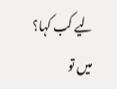لیے کب کہا؟ میں تو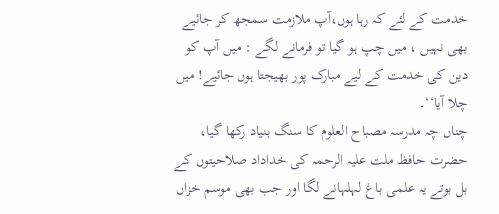خدمت کے لئے کہ رہا ہوں،آپ ملازمت سمجھ کر جائیے بھی نہیں ، میں چپ ہو گیا تو فرمانے لگے : میں آپ کو دین کی خدمت کے لیے مبارک پور بھیجتا ہوں جائیے! میں چلا آیا‘‘۔
چناں چہ مدرسہ مصباح العلوم کا سنگ بنیاد رکھا گیا، حضرت حافظ ملت علیہ الرحمہ کی خداداد صلاحیتوں کے بل بوتے یہ علمی باغ لہلہانے لگا اور جب بھی موسم خزاں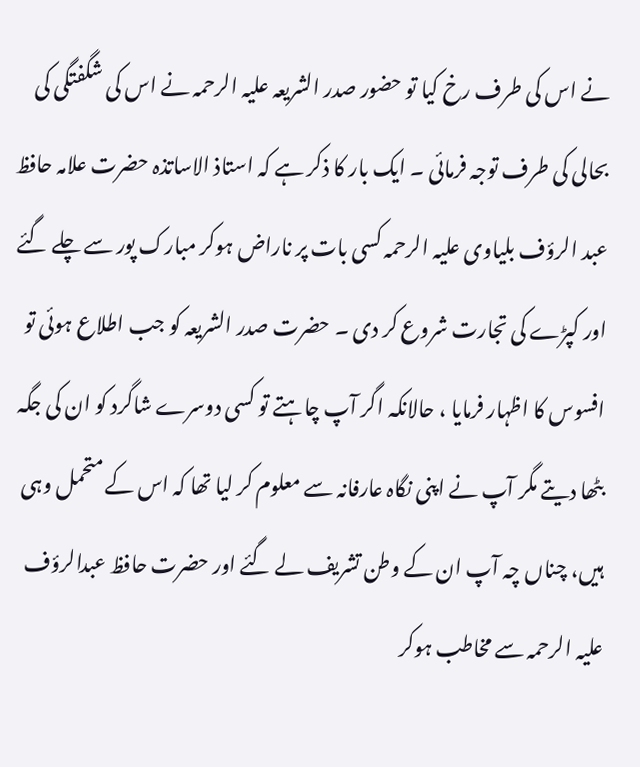نے اس کی طرف رخ کیا تو حضور صدر الشریعہ علیہ الرحمہ نے اس کی شگفتگی کی بحالی کی طرف توجہ فرمائی ۔ ایک بار کا ذکر ہے کہ استاذ الاساتذہ حضرت علامہ حافظ عبد الرؤف بلیاوی علیہ الرحمہ کسی بات پر ناراض ہوکر مبارک پور سے چلے گئے اور کپڑے کی تجارت شروع کر دی ۔ حضرت صدر الشریعہ کو جب اطلاع ہوئی تو افسوس کا اظہار فرمایا ، حالانکہ اگر آپ چاہتے تو کسی دوسرے شاگرد کو ان کی جگہ بٹھا دیتے مگر آپ نے اپنی نگاہ عارفانہ سے معلوم کر لیا تھا کہ اس کے متحمل وہی ہیں، چناں چہ آپ ان کے وطن تشریف لے گئے اور حضرت حافظ عبدالرؤف علیہ الرحمہ سے مخاطب ہوکر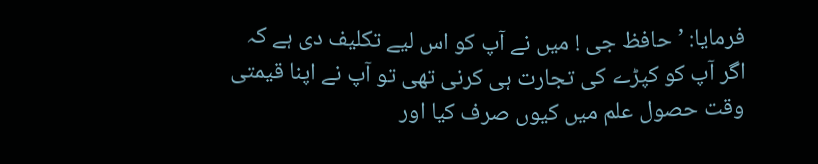فرمایا: ’حافظ جی ! میں نے آپ کو اس لیے تکلیف دی ہے کہ اگر آپ کو کپڑے کی تجارت ہی کرنی تھی تو آپ نے اپنا قیمتی وقت حصول علم میں کیوں صرف کیا اور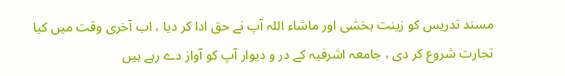مسند تدریس کو زینت بخشی اور ماشاء اللہ آپ نے حق ادا کر دیا ، اب آخری وقت میں کیا تجارت شروع کر دی ، جامعہ اشرفیہ کے در و دیوار آپ کو آواز دے رہے ہیں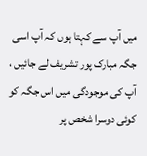میں آپ سے کہتا ہوں کہ آپ اسی جگہ مبارک پور تشریف لے جائیں ، آپ کی موجودگی میں اس جگہ کو کوئی دوسرا شخص پر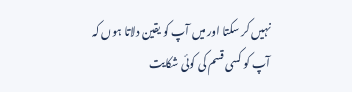نہیں کر سکتا اور میں آپ کو یقین دلاتا ہوں کہ آپ کو کسی قسم کی کوئی شکایت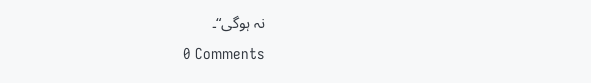نہ ہوگی“۔
0 Comments